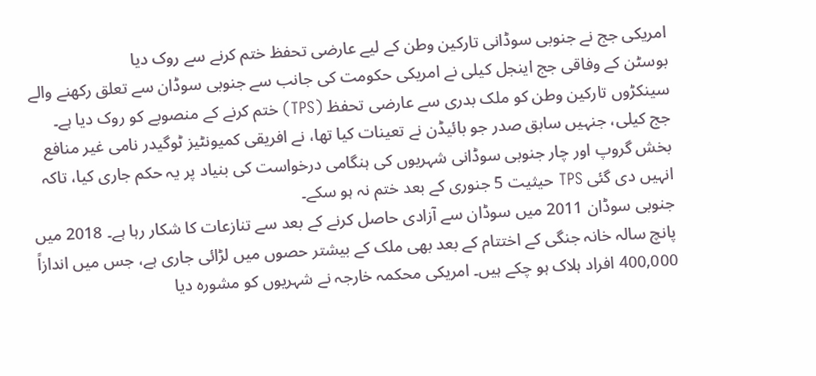امریکی جج نے جنوبی سوڈانی تارکین وطن کے لیے عارضی تحفظ ختم کرنے سے روک دیا
بوسٹن کے وفاقی جج اینجل کیلی نے امریکی حکومت کی جانب سے جنوبی سوڈان سے تعلق رکھنے والے سینکڑوں تارکین وطن کو ملک بدری سے عارضی تحفظ (TPS) ختم کرنے کے منصوبے کو روک دیا ہے۔
جج کیلی، جنہیں سابق صدر جو بائیڈن نے تعینات کیا تھا، نے افریقی کمیونٹیز ٹوگیدر نامی غیر منافع بخش گروپ اور چار جنوبی سوڈانی شہریوں کی ہنگامی درخواست کی بنیاد پر یہ حکم جاری کیا، تاکہ انہیں دی گئی TPS حیثیت 5 جنوری کے بعد ختم نہ ہو سکے۔
جنوبی سوڈان 2011 میں سوڈان سے آزادی حاصل کرنے کے بعد سے تنازعات کا شکار رہا ہے۔ 2018 میں پانچ سالہ خانہ جنگی کے اختتام کے بعد بھی ملک کے بیشتر حصوں میں لڑائی جاری ہے، جس میں اندازاً 400,000 افراد ہلاک ہو چکے ہیں۔ امریکی محکمہ خارجہ نے شہریوں کو مشورہ دیا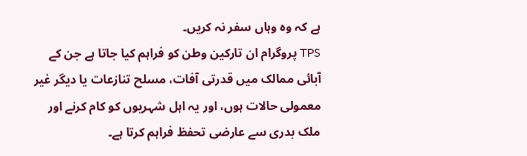ہے کہ وہ وہاں سفر نہ کریں۔
TPS پروگرام ان تارکین وطن کو فراہم کیا جاتا ہے جن کے آبائی ممالک میں قدرتی آفات، مسلح تنازعات یا دیگر غیر معمولی حالات ہوں، اور یہ اہل شہریوں کو کام کرنے اور ملک بدری سے عارضی تحفظ فراہم کرتا ہے۔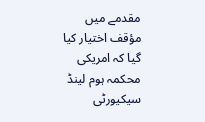مقدمے میں مؤقف اختیار کیا گیا کہ امریکی محکمہ ہوم لینڈ سیکیورٹی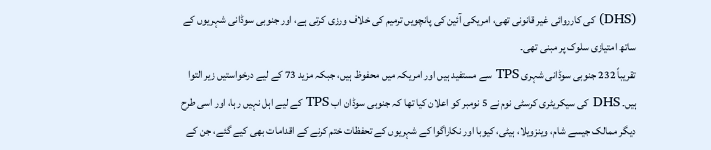(DHS) کی کارروائی غیر قانونی تھی، امریکی آئین کی پانچویں ترمیم کی خلاف ورزی کرتی ہے، اور جنوبی سوڈانی شہریوں کے ساتھ امتیازی سلوک پر مبنی تھی۔
تقریباً 232 جنوبی سوڈانی شہری TPS سے مستفید ہیں اور امریکہ میں محفوظ ہیں، جبکہ مزید 73 کے لیے درخواستیں زیر التوا ہیں۔ DHS کی سیکریٹری کرسٹی نوم نے 5 نومبر کو اعلان کیا تھا کہ جنوبی سوڈان اب TPS کے لیے اہل نہیں رہا، اور اسی طرح دیگر ممالک جیسے شام، وینزویلا، ہیٹی، کیوبا اور نکاراگوا کے شہریوں کے تحفظات ختم کرنے کے اقدامات بھی کیے گئے، جن کے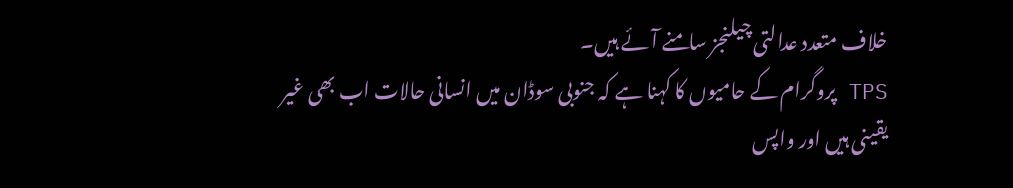خلاف متعدد عدالتی چیلنجز سامنے آئے ہیں۔
TPS پروگرام کے حامیوں کا کہنا ہے کہ جنوبی سوڈان میں انسانی حالات اب بھی غیر یقینی ہیں اور واپس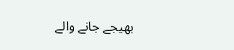بھیجے جانے والے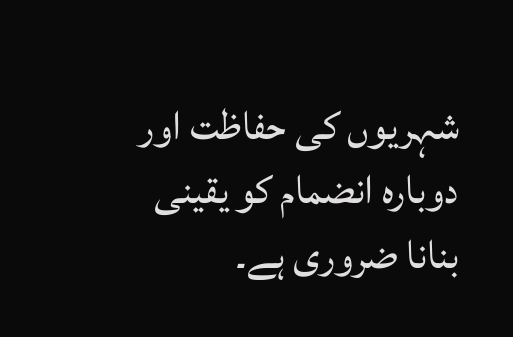شہریوں کی حفاظت اور دوبارہ انضمام کو یقینی بنانا ضروری ہے۔